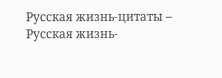Русская жизнь-цитаты – Русская жизнь-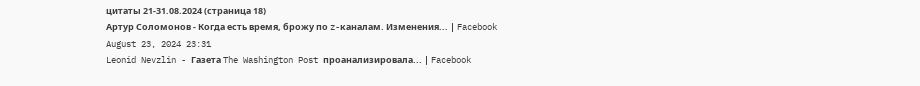цитаты 21-31.08.2024 (страница 18)
Артур Соломонов - Когда есть время, брожу по z-каналам. Изменения... | Facebook
August 23, 2024 23:31
Leonid Nevzlin - Газета The Washington Post проанализировала... | Facebook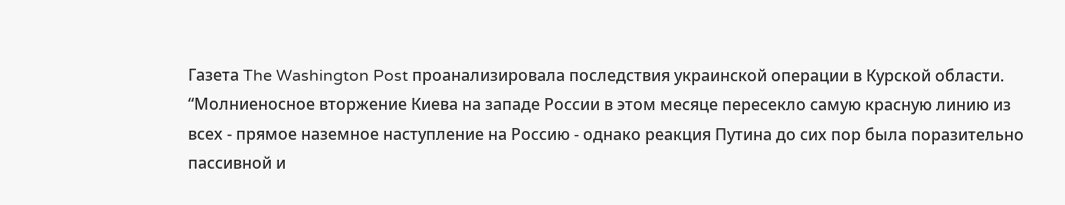Газета The Washington Post проанализировала последствия украинской операции в Курской области. “Молниеносное вторжение Киева на западе России в этом месяце пересекло самую красную линию из всех - прямое наземное наступление на Россию - однако реакция Путина до сих пор была поразительно пассивной и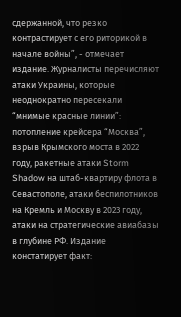сдержанной, что резко контрастирует с его риторикой в начале войны”, - отмечает издание. Журналисты перечисляют атаки Украины, которые неоднократно пересекали “мнимые красные линии”: потопление крейсера “Москва”, взрыв Крымского моста в 2022 году, ракетные атаки Storm Shadow на штаб-квартиру флота в Севастополе, атаки беспилотников на Кремль и Москву в 2023 году, атаки на стратегические авиабазы в глубине РФ. Издание констатирует факт: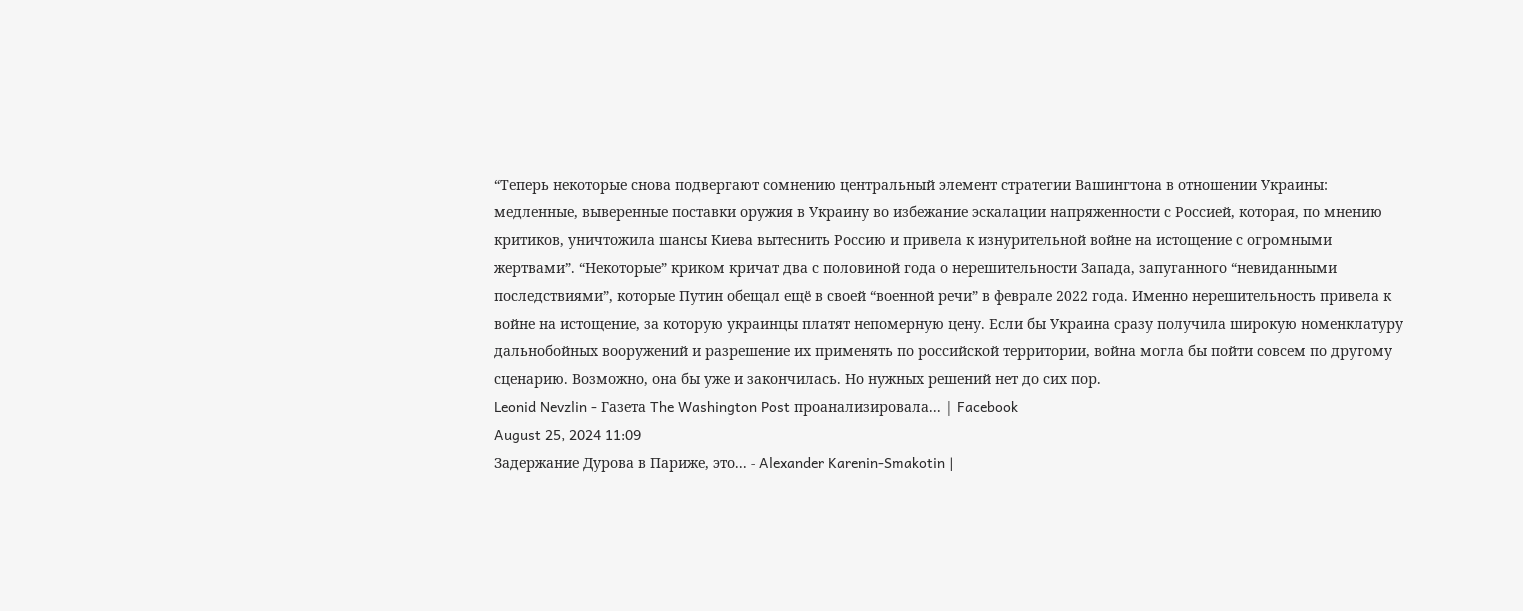“Теперь некоторые снова подвергают сомнению центральный элемент стратегии Вашингтона в отношении Украины: медленные, выверенные поставки оружия в Украину во избежание эскалации напряженности с Россией, которая, по мнению критиков, уничтожила шансы Киева вытеснить Россию и привела к изнурительной войне на истощение с огромными жертвами”. “Некоторые” криком кричат два с половиной года о нерешительности Запада, запуганного “невиданными последствиями”, которые Путин обещал ещё в своей “военной речи” в феврале 2022 года. Именно нерешительность привела к войне на истощение, за которую украинцы платят непомерную цену. Если бы Украина сразу получила широкую номенклатуру дальнобойных вооружений и разрешение их применять по российской территории, война могла бы пойти совсем по другому сценарию. Возможно, она бы уже и закончилась. Но нужных решений нет до сих пор.
Leonid Nevzlin - Газета The Washington Post проанализировала... | Facebook
August 25, 2024 11:09
Задержание Дурова в Париже, это... - Alexander Karenin-Smakotin |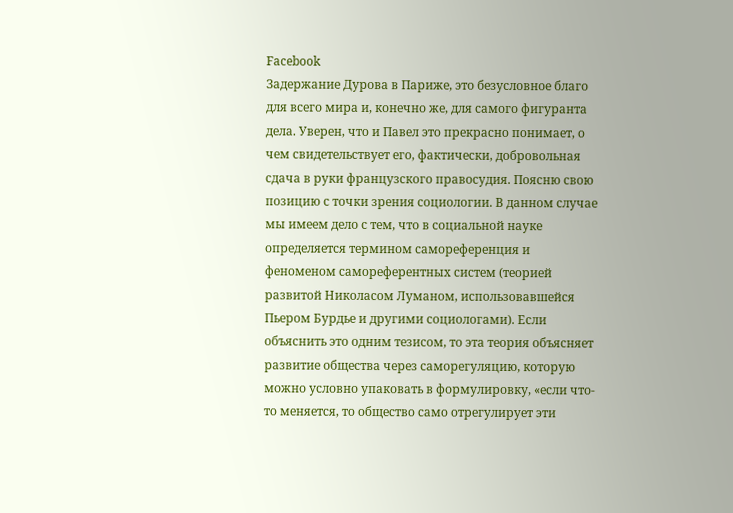Facebook
Задержание Дурова в Париже, это безусловное благо для всего мира и, конечно же, для самого фигуранта дела. Уверен, что и Павел это прекрасно понимает, о чем свидетельствует его, фактически, добровольная сдача в руки французского правосудия. Поясню свою позицию с точки зрения социологии. В данном случае мы имеем дело с тем, что в социальной науке определяется термином самореференция и феноменом самореферентных систем (теорией развитой Николасом Луманом, использовавшейся Пьером Бурдье и другими социологами). Если объяснить это одним тезисом, то эта теория объясняет развитие общества через саморегуляцию, которую можно условно упаковать в формулировку, «если что-то меняется, то общество само отрегулирует эти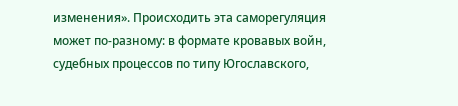изменения». Происходить эта саморегуляция может по-разному: в формате кровавых войн, судебных процессов по типу Югославского,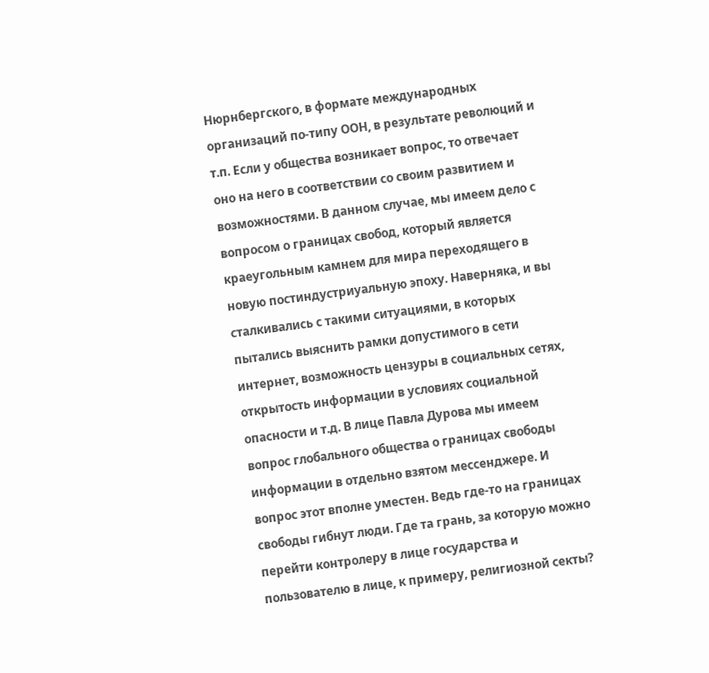Нюрнбергского, в формате международных организаций по-типу ООН, в результате революций и т.п. Если у общества возникает вопрос, то отвечает оно на него в соответствии со своим развитием и возможностями. В данном случае, мы имеем дело с вопросом о границах свобод, который является краеугольным камнем для мира переходящего в новую постиндустриуальную эпоху. Наверняка, и вы сталкивались с такими ситуациями, в которых пытались выяснить рамки допустимого в сети интернет, возможность цензуры в социальных сетях, открытость информации в условиях социальной опасности и т.д. В лице Павла Дурова мы имеем вопрос глобального общества о границах свободы информации в отдельно взятом мессенджере. И вопрос этот вполне уместен. Ведь где-то на границах свободы гибнут люди. Где та грань, за которую можно перейти контролеру в лице государства и пользователю в лице, к примеру, религиозной секты?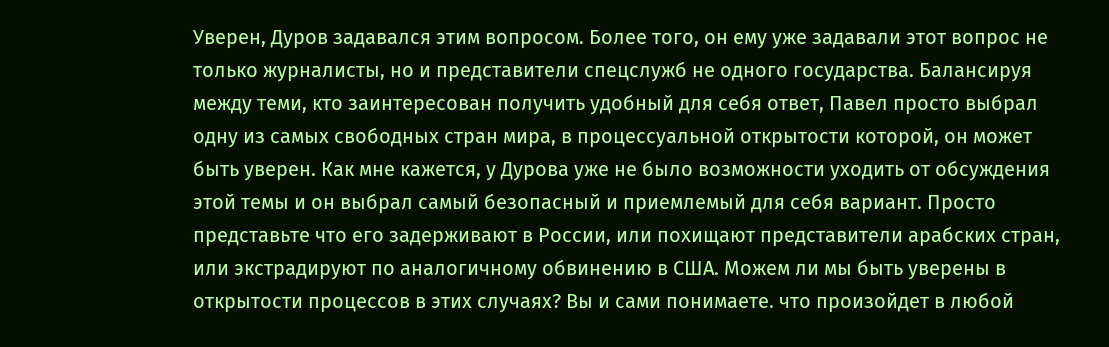Уверен, Дуров задавался этим вопросом. Более того, он ему уже задавали этот вопрос не только журналисты, но и представители спецслужб не одного государства. Балансируя между теми, кто заинтересован получить удобный для себя ответ, Павел просто выбрал одну из самых свободных стран мира, в процессуальной открытости которой, он может быть уверен. Как мне кажется, у Дурова уже не было возможности уходить от обсуждения этой темы и он выбрал самый безопасный и приемлемый для себя вариант. Просто представьте что его задерживают в России, или похищают представители арабских стран, или экстрадируют по аналогичному обвинению в США. Можем ли мы быть уверены в открытости процессов в этих случаях? Вы и сами понимаете. что произойдет в любой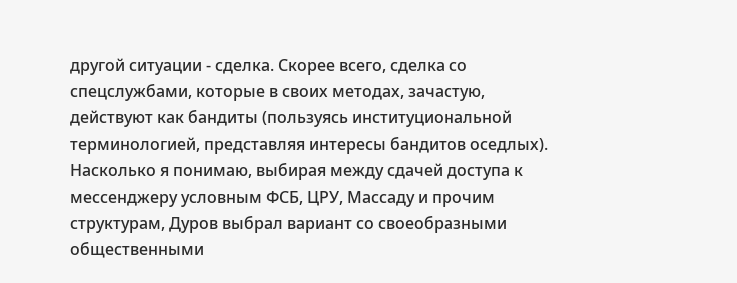другой ситуации - сделка. Скорее всего, сделка со спецслужбами, которые в своих методах, зачастую, действуют как бандиты (пользуясь институциональной терминологией, представляя интересы бандитов оседлых). Насколько я понимаю, выбирая между сдачей доступа к мессенджеру условным ФСБ, ЦРУ, Массаду и прочим структурам, Дуров выбрал вариант со своеобразными общественными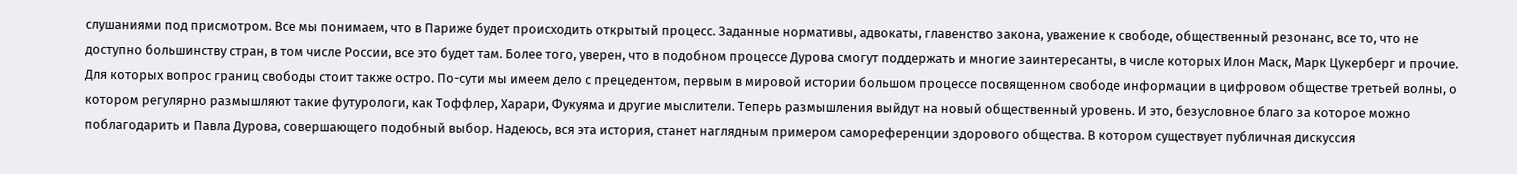слушаниями под присмотром. Все мы понимаем, что в Париже будет происходить открытый процесс. Заданные нормативы, адвокаты, главенство закона, уважение к свободе, общественный резонанс, все то, что не доступно большинству стран, в том числе России, все это будет там. Более того, уверен, что в подобном процессе Дурова смогут поддержать и многие заинтересанты, в числе которых Илон Маск, Марк Цукерберг и прочие. Для которых вопрос границ свободы стоит также остро. По-сути мы имеем дело с прецедентом, первым в мировой истории большом процессе посвященном свободе информации в цифровом обществе третьей волны, о котором регулярно размышляют такие футурологи, как Тоффлер, Харари, Фукуяма и другие мыслители. Теперь размышления выйдут на новый общественный уровень. И это, безусловное благо за которое можно поблагодарить и Павла Дурова, совершающего подобный выбор. Надеюсь, вся эта история, станет наглядным примером самореференции здорового общества. В котором существует публичная дискуссия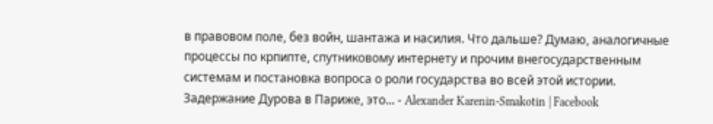в правовом поле, без войн, шантажа и насилия. Что дальше? Думаю, аналогичные процессы по крпипте, спутниковому интернету и прочим внегосударственным системам и постановка вопроса о роли государства во всей этой истории.
Задержание Дурова в Париже, это... - Alexander Karenin-Smakotin | Facebook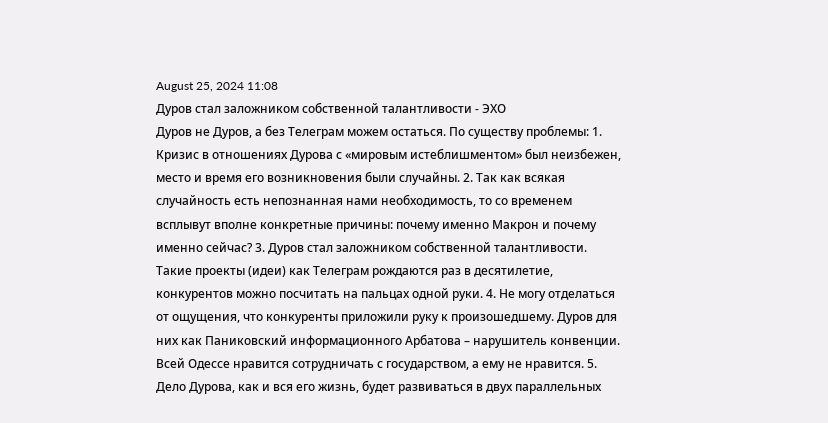August 25, 2024 11:08
Дуров стал заложником собственной талантливости - ЭХО
Дуров не Дуров, а без Телеграм можем остаться. По существу проблемы: 1. Кризис в отношениях Дурова с «мировым истеблишментом» был неизбежен, место и время его возникновения были случайны. 2. Так как всякая случайность есть непознанная нами необходимость, то со временем всплывут вполне конкретные причины: почему именно Макрон и почему именно сейчас? 3. Дуров стал заложником собственной талантливости. Такие проекты (идеи) как Телеграм рождаются раз в десятилетие, конкурентов можно посчитать на пальцах одной руки. 4. Не могу отделаться от ощущения, что конкуренты приложили руку к произошедшему. Дуров для них как Паниковский информационного Арбатова – нарушитель конвенции. Всей Одессе нравится сотрудничать с государством, а ему не нравится. 5. Дело Дурова, как и вся его жизнь, будет развиваться в двух параллельных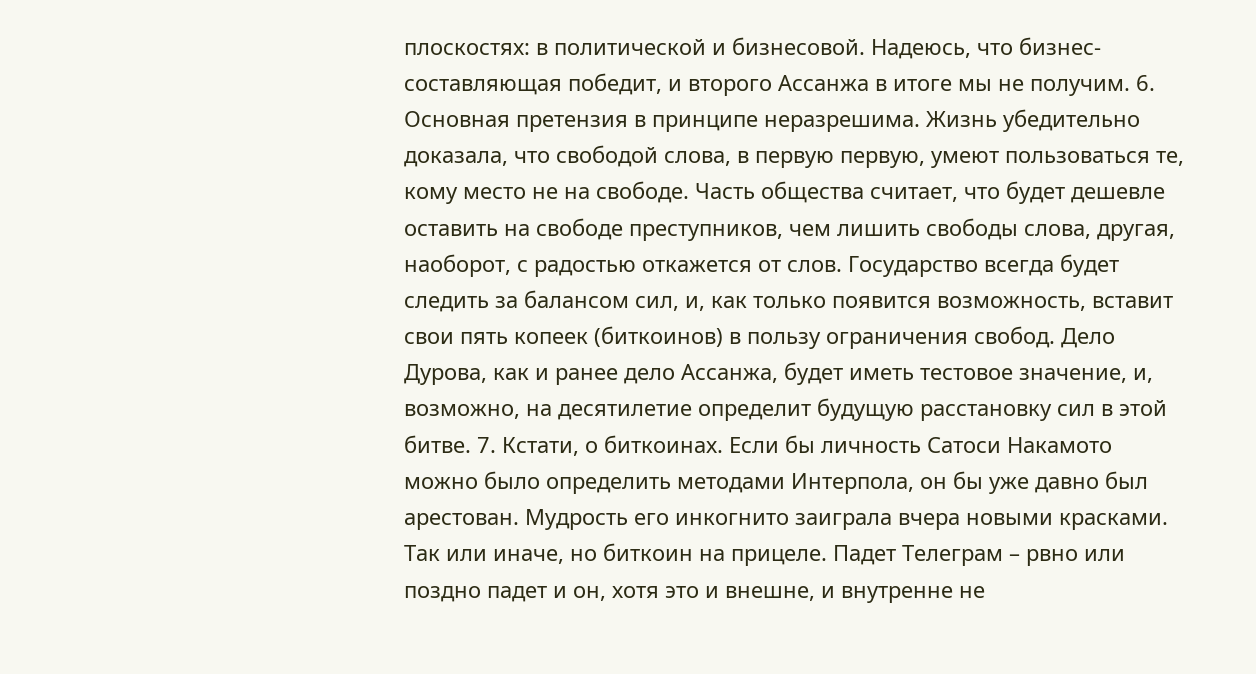плоскостях: в политической и бизнесовой. Надеюсь, что бизнес-составляющая победит, и второго Ассанжа в итоге мы не получим. 6. Основная претензия в принципе неразрешима. Жизнь убедительно доказала, что свободой слова, в первую первую, умеют пользоваться те, кому место не на свободе. Часть общества считает, что будет дешевле оставить на свободе преступников, чем лишить свободы слова, другая, наоборот, с радостью откажется от слов. Государство всегда будет следить за балансом сил, и, как только появится возможность, вставит свои пять копеек (биткоинов) в пользу ограничения свобод. Дело Дурова, как и ранее дело Ассанжа, будет иметь тестовое значение, и, возможно, на десятилетие определит будущую расстановку сил в этой битве. 7. Кстати, о биткоинах. Если бы личность Сатоси Накамото можно было определить методами Интерпола, он бы уже давно был арестован. Мудрость его инкогнито заиграла вчера новыми красками. Так или иначе, но биткоин на прицеле. Падет Телеграм – рвно или поздно падет и он, хотя это и внешне, и внутренне не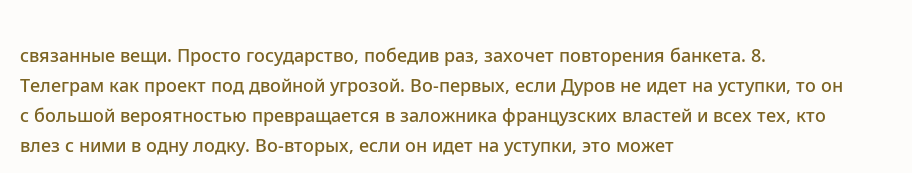связанные вещи. Просто государство, победив раз, захочет повторения банкета. 8. Телеграм как проект под двойной угрозой. Во-первых, если Дуров не идет на уступки, то он с большой вероятностью превращается в заложника французских властей и всех тех, кто влез с ними в одну лодку. Во-вторых, если он идет на уступки, это может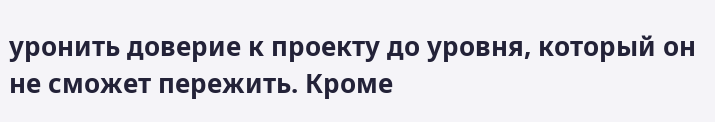уронить доверие к проекту до уровня, который он не сможет пережить. Кроме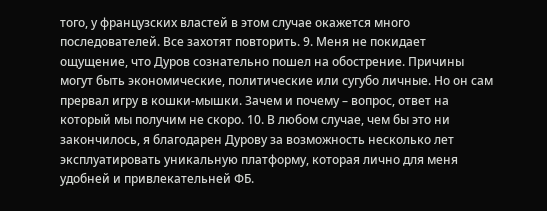того, у французских властей в этом случае окажется много последователей. Все захотят повторить. 9. Меня не покидает ощущение, что Дуров сознательно пошел на обострение. Причины могут быть экономические, политические или сугубо личные. Но он сам прервал игру в кошки-мышки. Зачем и почему – вопрос, ответ на который мы получим не скоро. 10. В любом случае, чем бы это ни закончилось, я благодарен Дурову за возможность несколько лет эксплуатировать уникальную платформу, которая лично для меня удобней и привлекательней ФБ.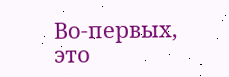Во-первых, это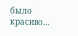было красиво…